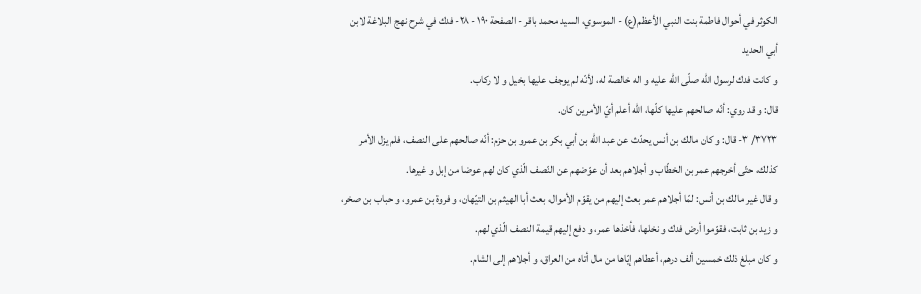الكوثر في أحوال فاطمة بنت النبي الأعظم(ع) - الموسوي، السيد محمد باقر - الصفحة ١٩٠ - ٢٨- فدك في شرح نهج البلاغة لابن أبي الحديد
و كانت فدك لرسول اللّه صلّى اللّه عليه و اله خالصة له، لأنّه لم يوجف عليها بخيل و لا ركاب.
قال: و قد روي: أنّه صالحهم عليها كلّها، اللّه أعلم أيّ الأمرين كان.
٣٧٢٣/ ٣- قال: و كان مالك بن أنس يحدّث عن عبد اللّه بن أبي بكر بن عمرو بن حزم: أنّه صالحهم على النصف، فلم يزل الأمر كذلك، حتّى أخرجهم عمر بن الخطّاب و أجلاهم بعد أن عوّضهم عن النّصف الّذي كان لهم عوضا من إبل و غيرها.
و قال غير مالك بن أنس: لمّا أجلاهم عمر بعث إليهم من يقوّم الأموال، بعث أبا الهيثم بن التيّهان، و فروة بن عمرو، و حباب بن صخر، و زيد بن ثابت، فقوّموا أرض فدك و نخلها، فأخذها عمر، و دفع إليهم قيمة النصف الّذي لهم.
و كان مبلغ ذلك خمسين ألف درهم، أعطاهم إيّاها من مال أتاه من العراق، و أجلاهم إلى الشام.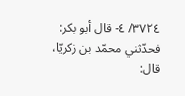٣٧٢٤/ ٤- قال أبو بكر: فحدّثني محمّد بن زكريّا، قال: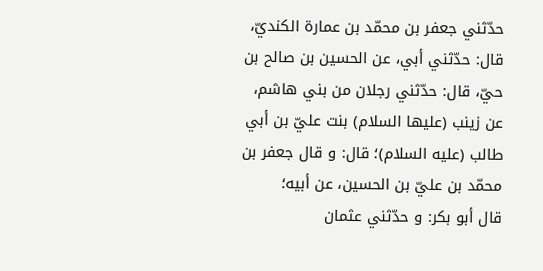حدّثني جعفر بن محمّد بن عمارة الكنديّ، قال: حدّثني أبي، عن الحسين بن صالح بن حيّ، قال: حدّثني رجلان من بني هاشم، عن زينب (عليها السلام) بنت عليّ بن أبي طالب (عليه السلام)؛ قال: و قال جعفر بن محمّد بن عليّ بن الحسين، عن أبيه؛
قال أبو بكر: و حدّثني عثمان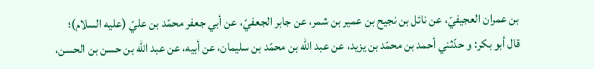بن عمران العجيفيّ، عن نائل بن نجيح بن عمير بن شمر، عن جابر الجعفيّ، عن أبي جعفر محمّد بن عليّ (عليه السلام)؛
قال أبو بكر: و حدّثني أحمد بن محمّد بن يزيد، عن عبد اللّه بن محمّد بن سليمان، عن أبيه، عن عبد اللّه بن حسن بن الحسن،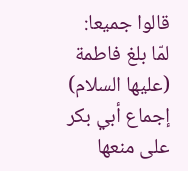قالوا جميعا:
لمّا بلغ فاطمة (عليها السلام) إجماع أبي بكر على منعها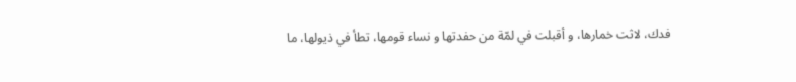فدك، لاثت خمارها، و أقبلت في لمّة من حفدتها و نساء قومها، تطأ في ذيولها، ما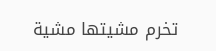تخرم مشيتها مشية